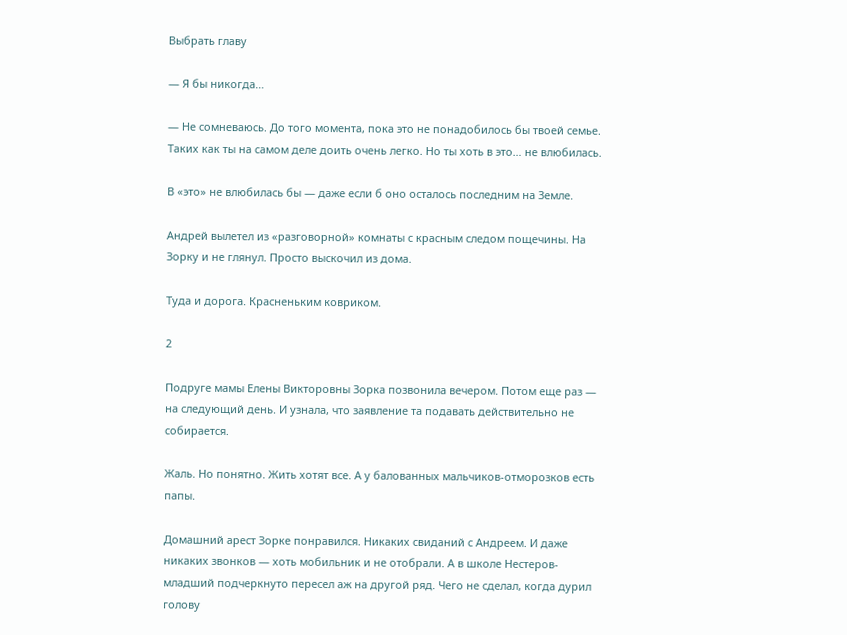Выбрать главу

— Я бы никогда…

— Не сомневаюсь. До того момента, пока это не понадобилось бы твоей семье. Таких как ты на самом деле доить очень легко. Но ты хоть в это… не влюбилась.

В «это» не влюбилась бы — даже если б оно осталось последним на Земле.

Андрей вылетел из «разговорной» комнаты с красным следом пощечины. На Зорку и не глянул. Просто выскочил из дома.

Туда и дорога. Красненьким ковриком.

2

Подруге мамы Елены Викторовны Зорка позвонила вечером. Потом еще раз — на следующий день. И узнала, что заявление та подавать действительно не собирается.

Жаль. Но понятно. Жить хотят все. А у балованных мальчиков-отморозков есть папы.

Домашний арест Зорке понравился. Никаких свиданий с Андреем. И даже никаких звонков — хоть мобильник и не отобрали. А в школе Нестеров-младший подчеркнуто пересел аж на другой ряд. Чего не сделал, когда дурил голову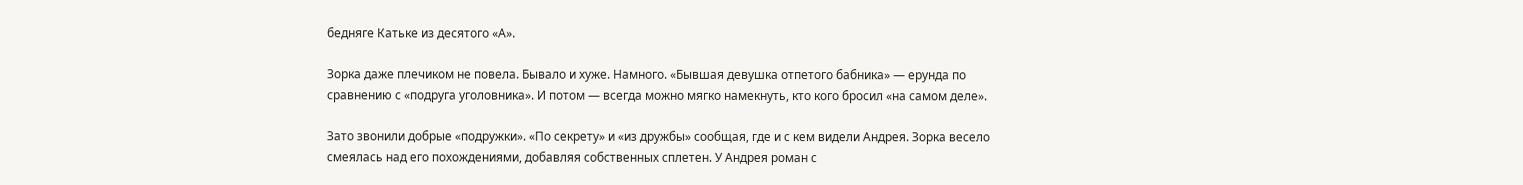бедняге Катьке из десятого «А».

Зорка даже плечиком не повела. Бывало и хуже. Намного. «Бывшая девушка отпетого бабника» — ерунда по сравнению с «подруга уголовника». И потом — всегда можно мягко намекнуть, кто кого бросил «на самом деле».

Зато звонили добрые «подружки». «По секрету» и «из дружбы» сообщая, где и с кем видели Андрея. Зорка весело смеялась над его похождениями, добавляя собственных сплетен. У Андрея роман с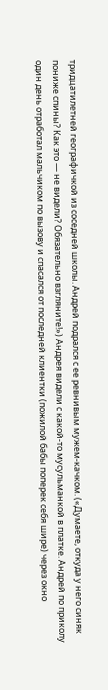тридцатилетней географичкой из соседней школы. Андрей подрался с ее ревнивым мужем-качком. («Думаете, откуда у него синяк пониже спины? Как это — не видели? Обязательно взгляните!») Андрея видели с какой-то мусульманкой в платке. Андрей по приколу один день отработал мальчиком по вызову и спасался от последней клиентки (пожилой бабы поперек себя шире) через окно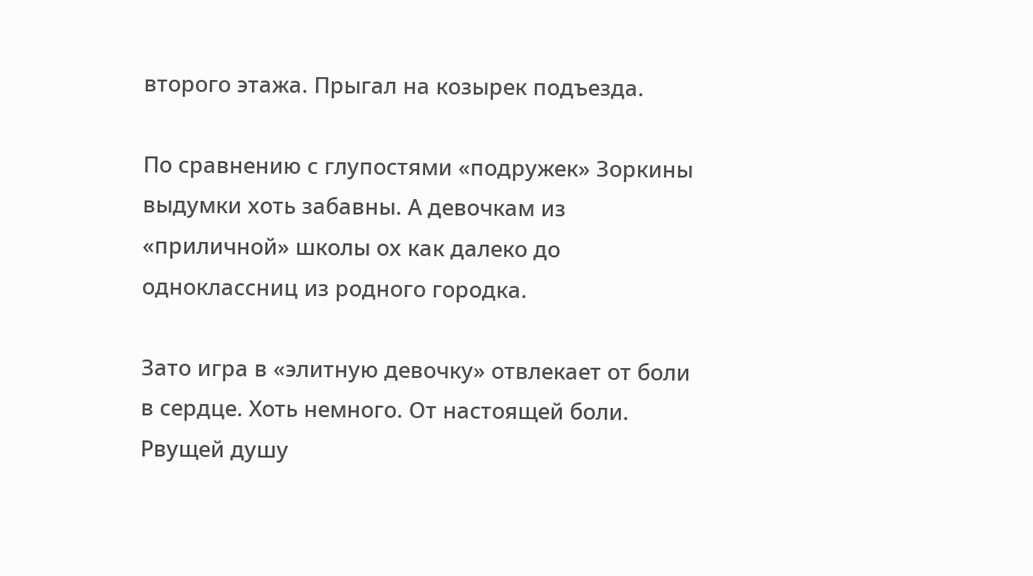второго этажа. Прыгал на козырек подъезда.

По сравнению с глупостями «подружек» Зоркины выдумки хоть забавны. А девочкам из «приличной» школы ох как далеко до одноклассниц из родного городка.

Зато игра в «элитную девочку» отвлекает от боли в сердце. Хоть немного. От настоящей боли. Рвущей душу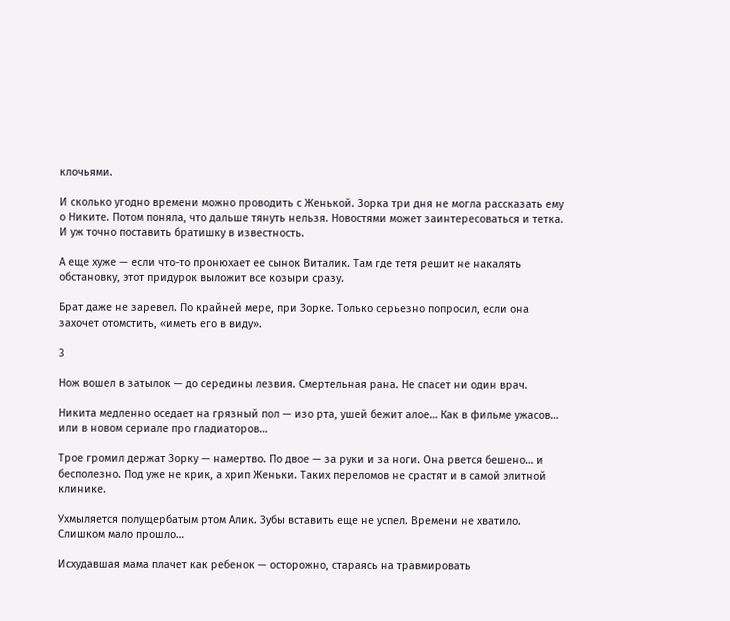клочьями.

И сколько угодно времени можно проводить с Женькой. Зорка три дня не могла рассказать ему о Никите. Потом поняла, что дальше тянуть нельзя. Новостями может заинтересоваться и тетка. И уж точно поставить братишку в известность.

А еще хуже — если что-то пронюхает ее сынок Виталик. Там где тетя решит не накалять обстановку, этот придурок выложит все козыри сразу.

Брат даже не заревел. По крайней мере, при Зорке. Только серьезно попросил, если она захочет отомстить, «иметь его в виду».

3

Нож вошел в затылок — до середины лезвия. Смертельная рана. Не спасет ни один врач.

Никита медленно оседает на грязный пол — изо рта, ушей бежит алое… Как в фильме ужасов… или в новом сериале про гладиаторов…

Трое громил держат Зорку — намертво. По двое — за руки и за ноги. Она рвется бешено… и бесполезно. Под уже не крик, а хрип Женьки. Таких переломов не срастят и в самой элитной клинике.

Ухмыляется полущербатым ртом Алик. Зубы вставить еще не успел. Времени не хватило. Слишком мало прошло…

Исхудавшая мама плачет как ребенок — осторожно, стараясь на травмировать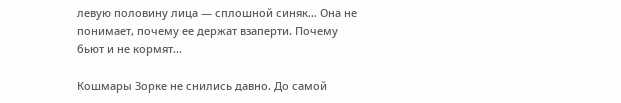левую половину лица — сплошной синяк… Она не понимает, почему ее держат взаперти. Почему бьют и не кормят…

Кошмары Зорке не снились давно. До самой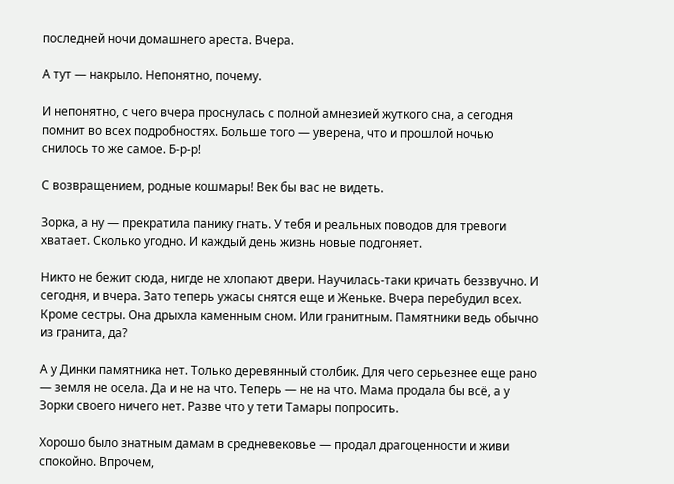последней ночи домашнего ареста. Вчера.

А тут — накрыло. Непонятно, почему.

И непонятно, с чего вчера проснулась с полной амнезией жуткого сна, а сегодня помнит во всех подробностях. Больше того — уверена, что и прошлой ночью снилось то же самое. Б-р-р!

С возвращением, родные кошмары! Век бы вас не видеть.

Зорка, а ну — прекратила панику гнать. У тебя и реальных поводов для тревоги хватает. Сколько угодно. И каждый день жизнь новые подгоняет.

Никто не бежит сюда, нигде не хлопают двери. Научилась-таки кричать беззвучно. И сегодня, и вчера. Зато теперь ужасы снятся еще и Женьке. Вчера перебудил всех. Кроме сестры. Она дрыхла каменным сном. Или гранитным. Памятники ведь обычно из гранита, да?

А у Динки памятника нет. Только деревянный столбик. Для чего серьезнее еще рано — земля не осела. Да и не на что. Теперь — не на что. Мама продала бы всё, а у Зорки своего ничего нет. Разве что у тети Тамары попросить.

Хорошо было знатным дамам в средневековье — продал драгоценности и живи спокойно. Впрочем,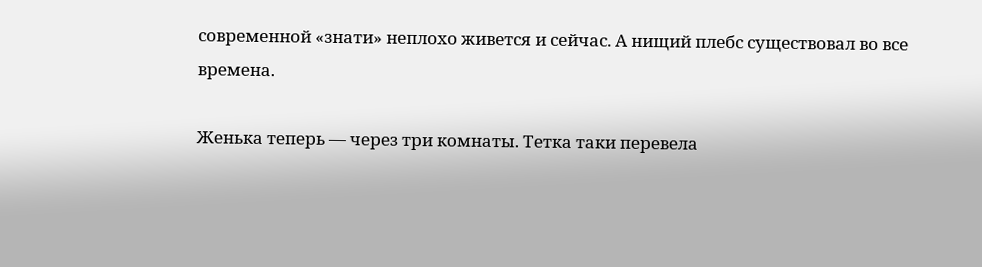современной «знати» неплохо живется и сейчас. А нищий плебс существовал во все времена.

Женька теперь — через три комнаты. Тетка таки перевела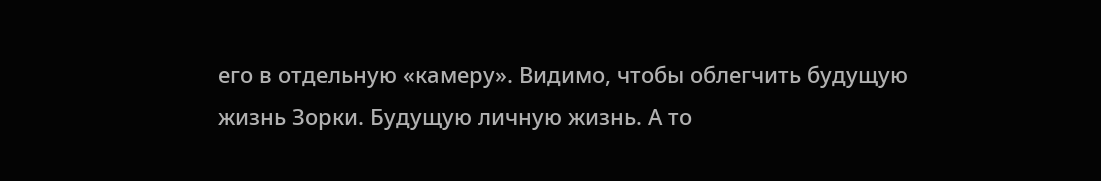его в отдельную «камеру». Видимо, чтобы облегчить будущую жизнь Зорки. Будущую личную жизнь. А то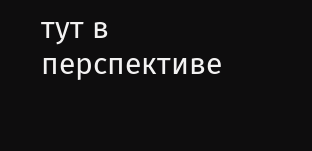тут в перспективе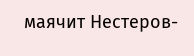маячит Нестеров-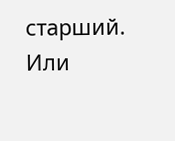старший. Или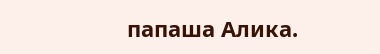папаша Алика.